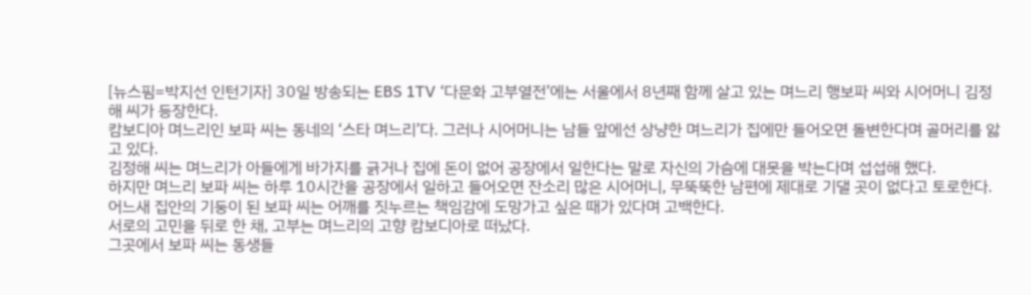[뉴스핌=박지선 인턴기자] 30일 방송되는 EBS 1TV ‘다문화 고부열전’에는 서울에서 8년째 함께 살고 있는 며느리 행보파 씨와 시어머니 김정해 씨가 등장한다.
캄보디아 며느리인 보파 씨는 동네의 ‘스타 며느리’다. 그러나 시어머니는 남들 앞에선 상냥한 며느리가 집에만 들어오면 돌변한다며 골머리를 앓고 있다.
김정해 씨는 며느리가 아들에게 바가지를 긁거나 집에 돈이 없어 공장에서 일한다는 말로 자신의 가슴에 대못을 박는다며 섭섭해 했다.
하지만 며느리 보파 씨는 하루 10시간을 공장에서 일하고 들어오면 잔소리 많은 시어머니, 무뚝뚝한 남편에 제대로 기댈 곳이 없다고 토로한다. 어느새 집안의 기둥이 된 보파 씨는 어깨를 짓누르는 책임감에 도망가고 싶은 때가 있다며 고백한다.
서로의 고민을 뒤로 한 채, 고부는 며느리의 고향 캄보디아로 떠났다.
그곳에서 보파 씨는 동생들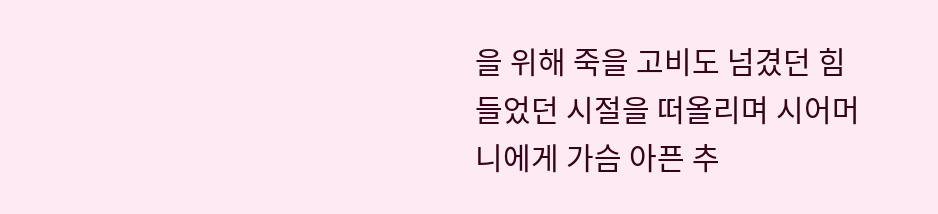을 위해 죽을 고비도 넘겼던 힘들었던 시절을 떠올리며 시어머니에게 가슴 아픈 추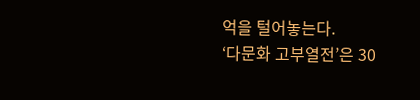억을 털어놓는다.
‘다문화 고부열전’은 30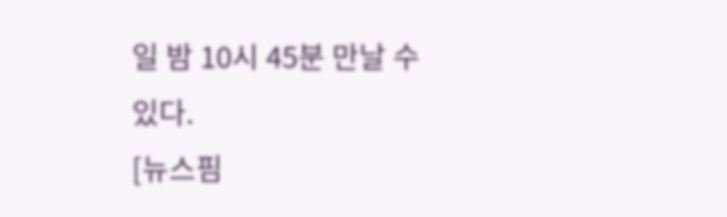일 밤 10시 45분 만날 수 있다.
[뉴스핌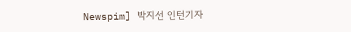Newspim] 박지선 인턴기자